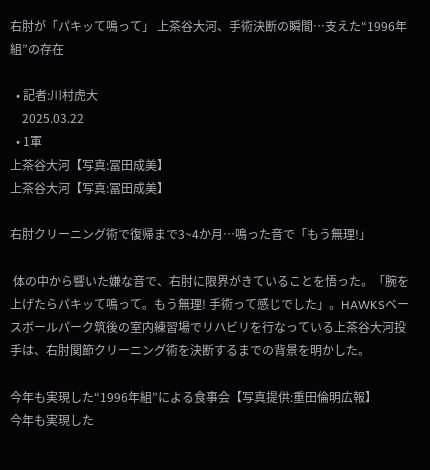右肘が「パキッて鳴って」 上茶谷大河、手術決断の瞬間…支えた“1996年組”の存在

  • 記者:川村虎大
    2025.03.22
  • 1軍
上茶谷大河【写真:冨田成美】
上茶谷大河【写真:冨田成美】

右肘クリーニング術で復帰まで3~4か月…鳴った音で「もう無理!」

 体の中から響いた嫌な音で、右肘に限界がきていることを悟った。「腕を上げたらパキッて鳴って。もう無理! 手術って感じでした」。HAWKSベースボールパーク筑後の室内練習場でリハビリを行なっている上茶谷大河投手は、右肘関節クリーニング術を決断するまでの背景を明かした。

今年も実現した“1996年組”による食事会【写真提供:重田倫明広報】
今年も実現した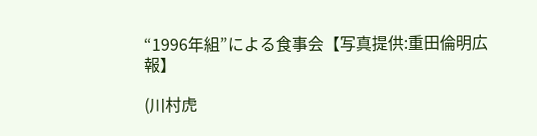“1996年組”による食事会【写真提供:重田倫明広報】

(川村虎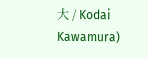大 / Kodai Kawamura)